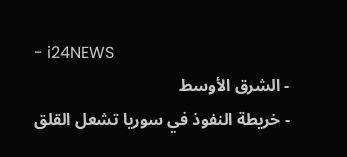- i24NEWS
- الشرق الأوسط
- خريطة النفوذ في سوريا تشعل القلق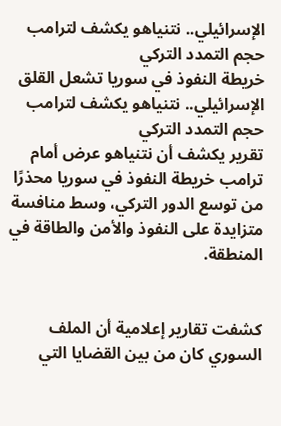الإسرائيلي.. نتنياهو يكشف لترامب حجم التمدد التركي
خريطة النفوذ في سوريا تشعل القلق الإسرائيلي.. نتنياهو يكشف لترامب حجم التمدد التركي
تقرير يكشف أن نتنياهو عرض أمام ترامب خريطة النفوذ في سوريا محذرًا من توسع الدور التركي، وسط منافسة متزايدة على النفوذ والأمن والطاقة في المنطقة.


كشفت تقارير إعلامية أن الملف السوري كان من بين القضايا التي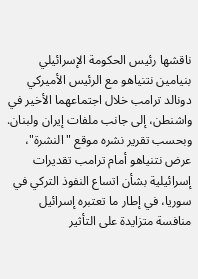ناقشها رئيس الحكومة الإسرائيلي بنيامين نتنياهو مع الرئيس الأميركي دونالد ترامب خلال اجتماعهما الأخير في واشنطن، إلى جانب ملفات إيران ولبنان.
وبحسب تقرير نشره موقع "النشرة"، عرض نتنياهو أمام ترامب تقديرات إسرائيلية بشأن اتساع النفوذ التركي في سوريا، في إطار ما تعتبره إسرائيل منافسة متزايدة على التأثير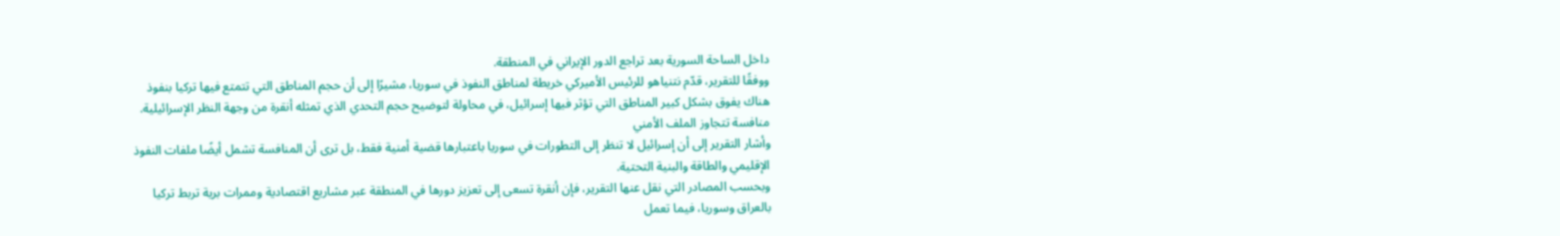داخل الساحة السورية بعد تراجع الدور الإيراني في المنطقة.
ووفقًا للتقرير، قدّم نتنياهو للرئيس الأميركي خريطة لمناطق النفوذ في سوريا، مشيرًا إلى أن حجم المناطق التي تتمتع فيها تركيا بنفوذ هناك يفوق بشكل كبير المناطق التي تؤثر فيها إسرائيل، في محاولة لتوضيح حجم التحدي الذي تمثله أنقرة من وجهة النظر الإسرائيلية.
منافسة تتجاوز الملف الأمني
وأشار التقرير إلى أن إسرائيل لا تنظر إلى التطورات في سوريا باعتبارها قضية أمنية فقط، بل ترى أن المنافسة تشمل أيضًا ملفات النفوذ الإقليمي والطاقة والبنية التحتية.
وبحسب المصادر التي نقل عنها التقرير، فإن أنقرة تسعى إلى تعزيز دورها في المنطقة عبر مشاريع اقتصادية وممرات برية تربط تركيا بالعراق وسوريا، فيما تعمل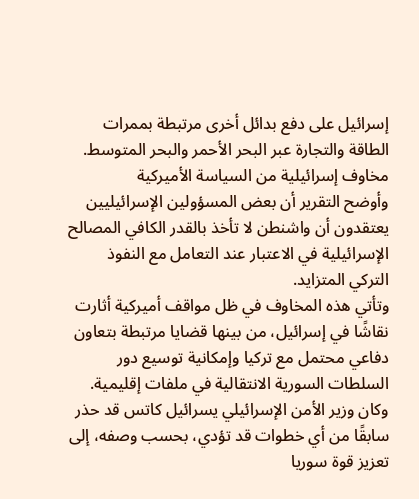إسرائيل على دفع بدائل أخرى مرتبطة بممرات الطاقة والتجارة عبر البحر الأحمر والبحر المتوسط.
مخاوف إسرائيلية من السياسة الأميركية
وأوضح التقرير أن بعض المسؤولين الإسرائيليين يعتقدون أن واشنطن لا تأخذ بالقدر الكافي المصالح الإسرائيلية في الاعتبار عند التعامل مع النفوذ التركي المتزايد.
وتأتي هذه المخاوف في ظل مواقف أميركية أثارت نقاشًا في إسرائيل، من بينها قضايا مرتبطة بتعاون دفاعي محتمل مع تركيا وإمكانية توسيع دور السلطات السورية الانتقالية في ملفات إقليمية.
وكان وزير الأمن الإسرائيلي يسرائيل كاتس قد حذر سابقًا من أي خطوات قد تؤدي، بحسب وصفه، إلى تعزيز قوة سوريا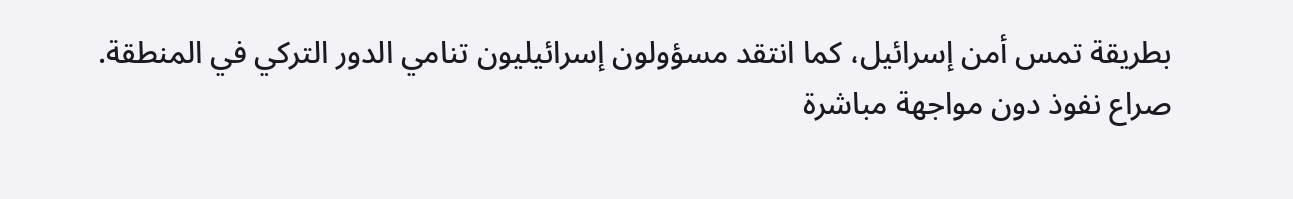بطريقة تمس أمن إسرائيل، كما انتقد مسؤولون إسرائيليون تنامي الدور التركي في المنطقة.
صراع نفوذ دون مواجهة مباشرة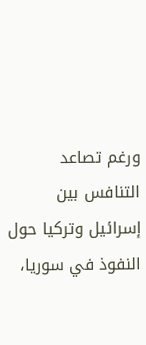ورغم تصاعد التنافس بين إسرائيل وتركيا حول النفوذ في سوريا،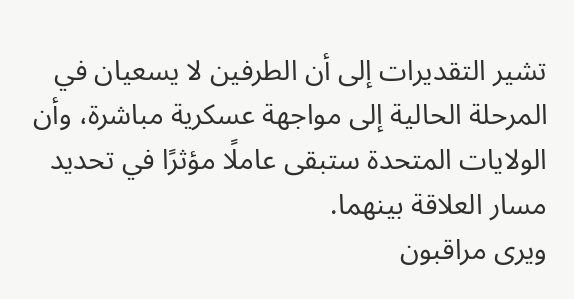تشير التقديرات إلى أن الطرفين لا يسعيان في المرحلة الحالية إلى مواجهة عسكرية مباشرة، وأن الولايات المتحدة ستبقى عاملًا مؤثرًا في تحديد مسار العلاقة بينهما.
ويرى مراقبون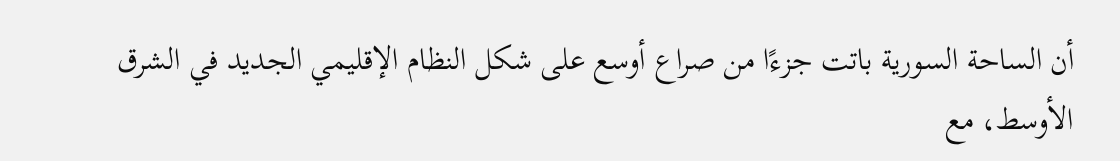أن الساحة السورية باتت جزءًا من صراع أوسع على شكل النظام الإقليمي الجديد في الشرق الأوسط، مع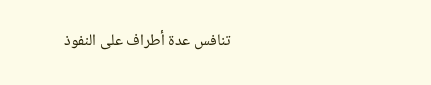تنافس عدة أطراف على النفوذ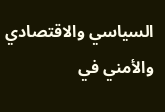السياسي والاقتصادي والأمني في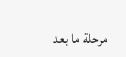مرحلة ما بعد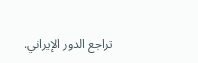تراجع الدور الإيراني.